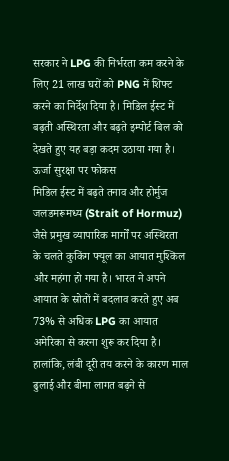सरकार ने LPG की निर्भरता कम करने के लिए 21 लाख घरों को PNG में शिफ्ट करने का निर्देश दिया है। मिडिल ईस्ट में बढ़ती अस्थिरता और बढ़ते इम्पोर्ट बिल को देखते हुए यह बड़ा कदम उठाया गया है।
ऊर्जा सुरक्षा पर फोकस
मिडिल ईस्ट में बढ़ते तनाव और होर्मुज जलडमरूमध्य (Strait of Hormuz) जैसे प्रमुख व्यापारिक मार्गों पर अस्थिरता के चलते कुकिंग फ्यूल का आयात मुश्किल और महंगा हो गया है। भारत ने अपने आयात के स्रोतों में बदलाव करते हुए अब 73% से अधिक LPG का आयात अमेरिका से करना शुरू कर दिया है। हालांकि, लंबी दूरी तय करने के कारण माल ढुलाई और बीमा लागत बढ़ने से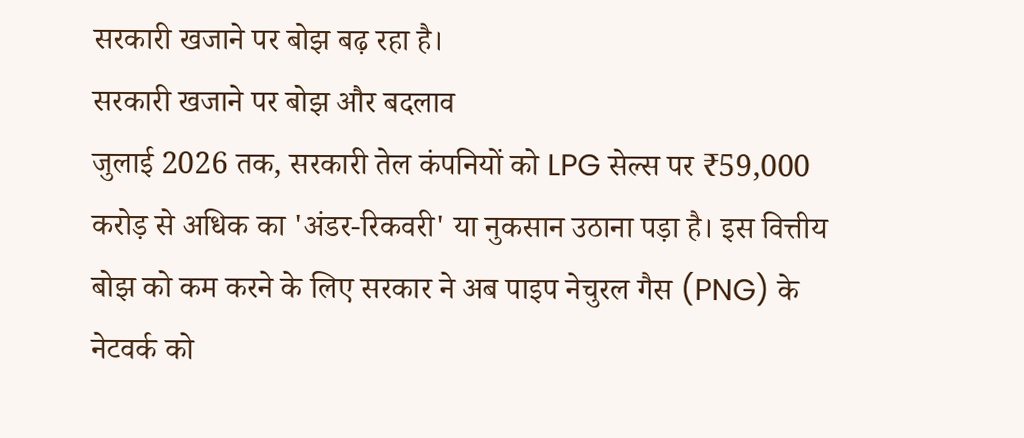सरकारी खजाने पर बोझ बढ़ रहा है।
सरकारी खजाने पर बोझ और बदलाव
जुलाई 2026 तक, सरकारी तेल कंपनियों को LPG सेल्स पर ₹59,000 करोड़ से अधिक का 'अंडर-रिकवरी' या नुकसान उठाना पड़ा है। इस वित्तीय बोझ को कम करने के लिए सरकार ने अब पाइप नेचुरल गैस (PNG) के नेटवर्क को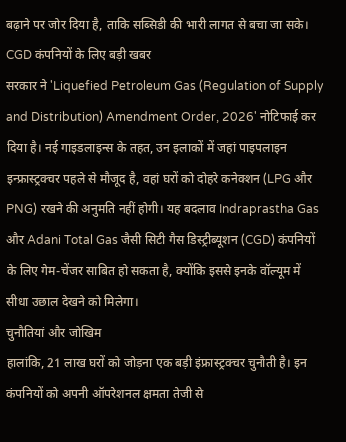बढ़ाने पर जोर दिया है, ताकि सब्सिडी की भारी लागत से बचा जा सके।
CGD कंपनियों के लिए बड़ी खबर
सरकार ने 'Liquefied Petroleum Gas (Regulation of Supply and Distribution) Amendment Order, 2026' नोटिफाई कर दिया है। नई गाइडलाइन्स के तहत, उन इलाकों में जहां पाइपलाइन इन्फ्रास्ट्रक्चर पहले से मौजूद है, वहां घरों को दोहरे कनेक्शन (LPG और PNG) रखने की अनुमति नहीं होगी। यह बदलाव Indraprastha Gas और Adani Total Gas जैसी सिटी गैस डिस्ट्रीब्यूशन (CGD) कंपनियों के लिए गेम-चेंजर साबित हो सकता है, क्योंकि इससे इनके वॉल्यूम में सीधा उछाल देखने को मिलेगा।
चुनौतियां और जोखिम
हालांकि, 21 लाख घरों को जोड़ना एक बड़ी इंफ्रास्ट्रक्चर चुनौती है। इन कंपनियों को अपनी ऑपरेशनल क्षमता तेजी से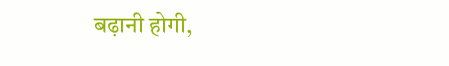बढ़ानी होगी,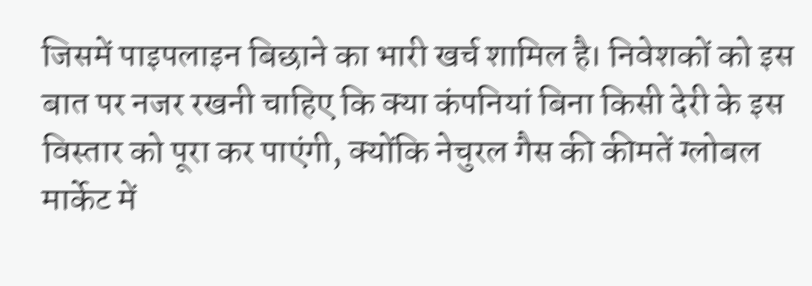जिसमें पाइपलाइन बिछाने का भारी खर्च शामिल है। निवेशकों को इस बात पर नजर रखनी चाहिए कि क्या कंपनियां बिना किसी देरी के इस विस्तार को पूरा कर पाएंगी, क्योंकि नेचुरल गैस की कीमतें ग्लोबल मार्केट में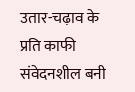उतार-चढ़ाव के प्रति काफी संवेदनशील बनी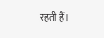रहती हैं।